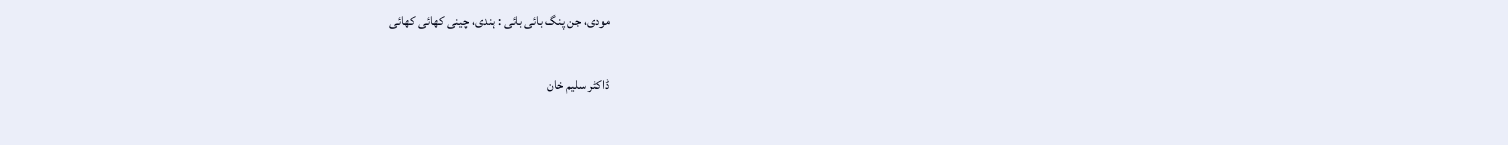مودی، جن پنگ بائی بائی : ہندی، چینی کھائی کھائی

ڈاکٹر سلیم خان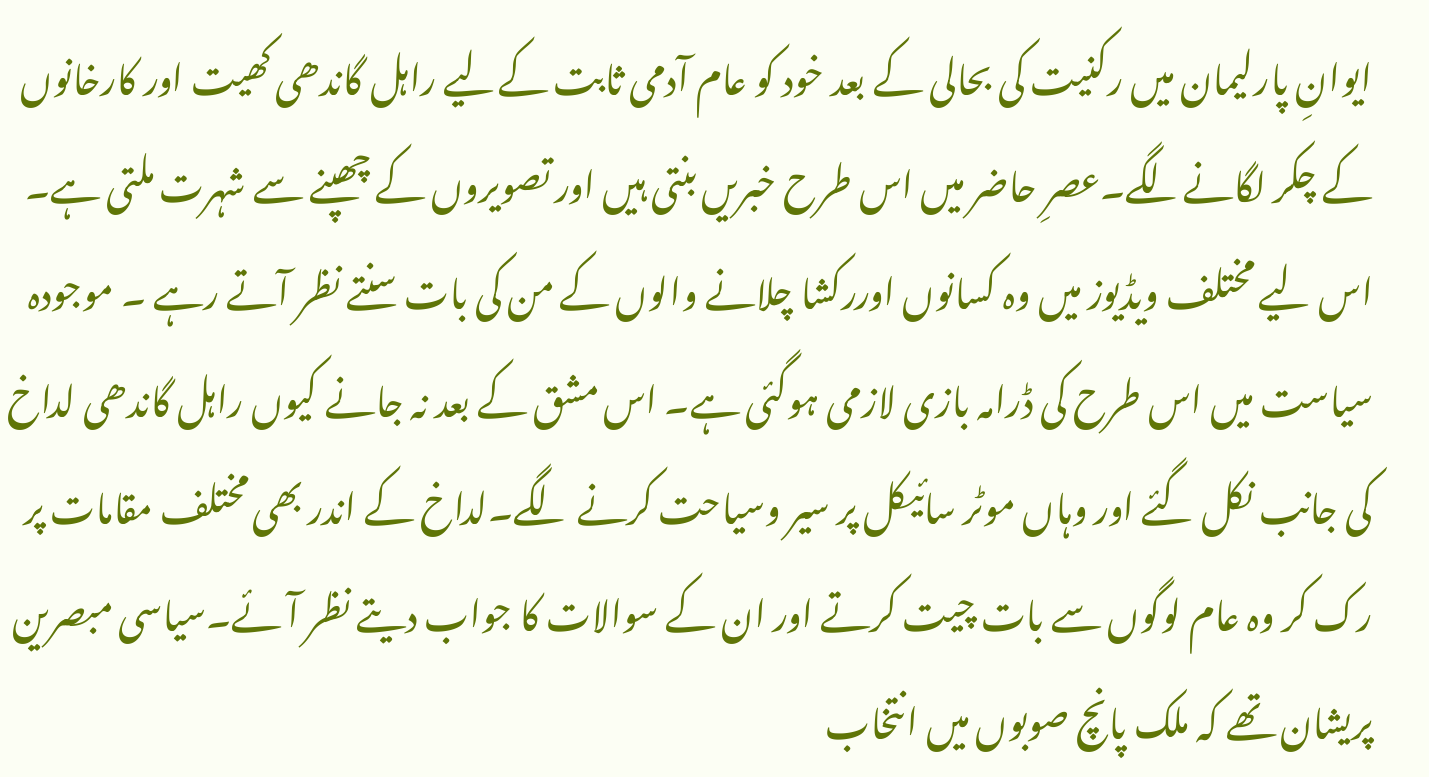ایوانِ پارلیمان میں رکنیت کی بحالی کے بعد خود کو عام آدمی ثابت کےلیے راہل گاندھی کھیت اور کارخانوں کے چکر لگانےلگے۔عصرِ حاضر میں اس طرح خبریں بنتی ہیں اور تصویروں کے چھپنے سے شہرت ملتی ہے۔ اس لیے مختلف ویڈیوز میں وہ کسانوں اوررکشا چلانے والوں کے من کی بات سنتے نظر آتے رہے ۔ موجودہ سیاست میں اس طرح کی ڈرامہ بازی لازمی ہوگئی ہے۔ اس مشق کے بعد نہ جانے کیوں راہل گاندھی لداخ کی جانب نکل گئے اور وہاں موٹر سائیکل پر سیر وسیاحت کرنے لگے۔لداخ کے اندر بھی مختلف مقامات پر رک کر وہ عام لوگوں سے بات چیت کرتے اور ان کے سوالات کا جواب دیتے نظر آئے۔سیاسی مبصرین پریشان تھے کہ ملک پانچ صوبوں میں انتخاب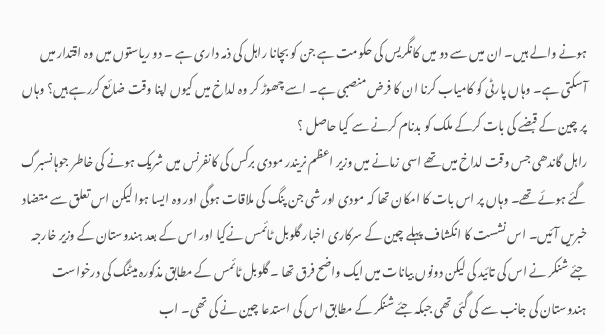ہونے والے ہیں۔ ان میں سے دو میں کانگریس کی حکومت ہے جن کو بچانا راہل کی ذمہ داری ہے ۔ دو ریاستوں میں وہ اقتدار میں آسکتی ہے۔ وہاں پارٹی کو کامیاب کرنا ان کا فرض منصبی ہے۔ اسے چھوڑ کر وہ لداخ میں کیوں اپنا وقت ضائع کررہے ہیں؟ وہاں پر چین کے قبضے کی بات کرکے ملک کو بدنام کرنے سے کیا حاصل ؟
راہل گاندھی جس وقت لداخ میں تھے اسی زمانے میں وزیر اعظم نریندر مودی برکس کی کانفرنس میں شریک ہونے کی خاطر جوہانسبرگ گئے ہوئے تھے۔ وہاں پر اس بات کا امکان تھا کہ مودی اور شی جن پنگ کی ملاقات ہوگی اور وہ ایسا ہوا لیکن اس تعلق سے متضاد خبریں آئیں۔ اس نشست کا انکشاف پہلے چین کے سرکاری اخبار گلوبل ٹائمس نےکیا اور اس کے بعد ہندوستان کے وزیر خارجہ جئے شنکر نے اس کی تائید کی لیکن دونوں بیانات میں ایک واضح فرق تھا ۔ گلوبل ٹائمس کے مطابق مذکورہ میٹنگ کی درخواست ہندوستان کی جانب سے کی گئی تھی جبکہ جئے شنکر کے مطابق اس کی استدعا چین نے کی تھی۔ اب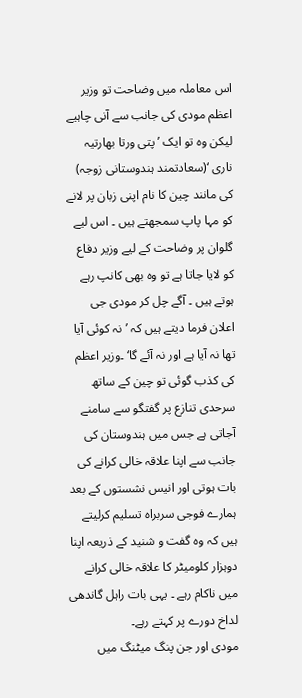اس معاملہ میں وضاحت تو وزیر اعظم مودی کی جانب سے آنی چاہیے لیکن وہ تو ایک ’پتی ورتا بھارتیہ ناری ‘(سعادتمند ہندوستانی زوجہ) کی مانند چین کا نام اپنی زبان پر لانے کو مہا پاپ سمجھتے ہیں ۔ اس لیے گلوان پر وضاحت کے لیے وزیر دفاع کو لایا جاتا ہے تو وہ بھی کانپ رہے ہوتے ہیں ۔ آگے چل کر مودی جی اعلان فرما دیتے ہیں کہ ’نہ کوئی آیا تھا نہ آیا ہے اور نہ آئے گا‘ ۔وزیر اعظم کی کذب گوئی تو چین کے ساتھ سرحدی تنازع پر گفتگو سے سامنے آجاتی ہے جس میں ہندوستان کی جانب سے اپنا علاقہ خالی کرانے کی بات ہوتی اور انیس نشستوں کے بعد ہمارے فوجی سربراہ تسلیم کرلیتے ہیں کہ وہ گفت و شنید کے ذریعہ اپنا دوہزار کلومیٹر کا علاقہ خالی کرانے میں ناکام رہے ۔ یہی بات راہل گاندھی لداخ دورے پر کہتے رہے۔
مودی اور جن پنگ میٹنگ میں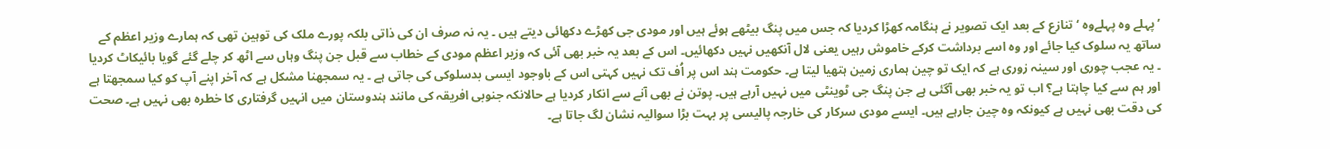’پہلے وہ پہلےوہ ‘ تنازع کے بعد ایک تصویر نے ہنگامہ کھڑا کردیا کہ جس میں پنگ بیٹھے ہوئے ہیں اور مودی جی کھڑے دکھائی دیتے ہیں ۔ یہ نہ صرف ان کی ذاتی بلکہ پورے ملک کی توہین تھی کہ ہمارے وزیر اعظم کے ساتھ یہ سلوک کیا جائے اور وہ اسے برداشت کرکے خاموش رہیں یعنی لال آنکھیں نہیں دکھائیں۔ اس کے بعد یہ خبر بھی آئی کہ وزیر اعظم مودی کے خطاب سے قبل جن پنگ وہاں سے اٹھ کر چلے گئے گویا بائیکاٹ کردیا ۔ یہ عجب چوری اور سینہ زوری ہے کہ ایک تو چین ہماری زمین ہتھیا لیتا ہے۔ حکومت ہند اس پر اُف تک نہیں کہتی اس کے باوجود ایسی بدسلوکی کی جاتی ہے ۔ یہ سمجھنا مشکل ہے کہ آخر اپنے آپ کو کیا سمجھتا ہے اور ہم سے کیا چاہتا ہے؟ اب تو یہ خبر بھی آگئی ہے جن پنگ جی ٹوینٹی میں نہیں آرہے ہیں۔ پوتن نے بھی آنے سے انکار کردیا ہے حالانکہ جنوبی افریقہ کی مانند ہندوستان میں انہیں گرفتاری کا خطرہ بھی نہیں ہے۔ صحت کی دقت بھی نہیں ہے کیونکہ وہ چین جارہے ہیں۔ ایسے مودی سرکار کی خارجہ پالیسی پر بہت بڑا سوالیہ نشان لگ جاتا ہے۔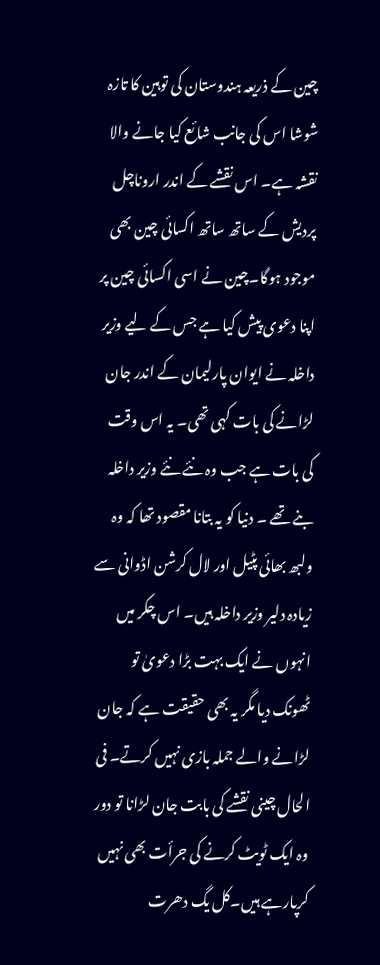چین کے ذریعہ ہندوستان کی توہین کا تازہ شوشا اس کی جانب شائع کیا جانے والا نقشہ ہے۔ اس نقشے کے اندر اروناچل پردیش کے ساتھ ساتھ اکسائی چین بھی موجود ہوگا۔چین نے اسی اکسائی چین پر اپنا دعوی پیش کیا ہے جس کے لیے وزیر داخلہ نے ایوان پارلیمان کے اندر جان لڑانے کی بات کہی تھی۔ یہ اس وقت کی بات ہے جب وہ نئے نئے وزیر داخلہ بنے تھے ۔ دنیا کو یہ بتانا مقصود تھا کہ وہ ولبھ بھائی پٹیل اور لال کرشن اڈوانی سے زیادہ دلیر وزیر داخلہ ہیں۔ اس چکر میں انہوں نے ایک بہت بڑا دعویٰ تو ٹھونک دیا مگر یہ بھی حقیقت ہے کہ جان لڑانے والے جملہ بازی نہیں کرتے۔ فی الحال چینی نقشے کی بابت جان لڑانا تو دور وہ ایک ٹویٹ کرنے کی جرأت بھی نہیں کرپارہے ہیں۔کل یگ دھرت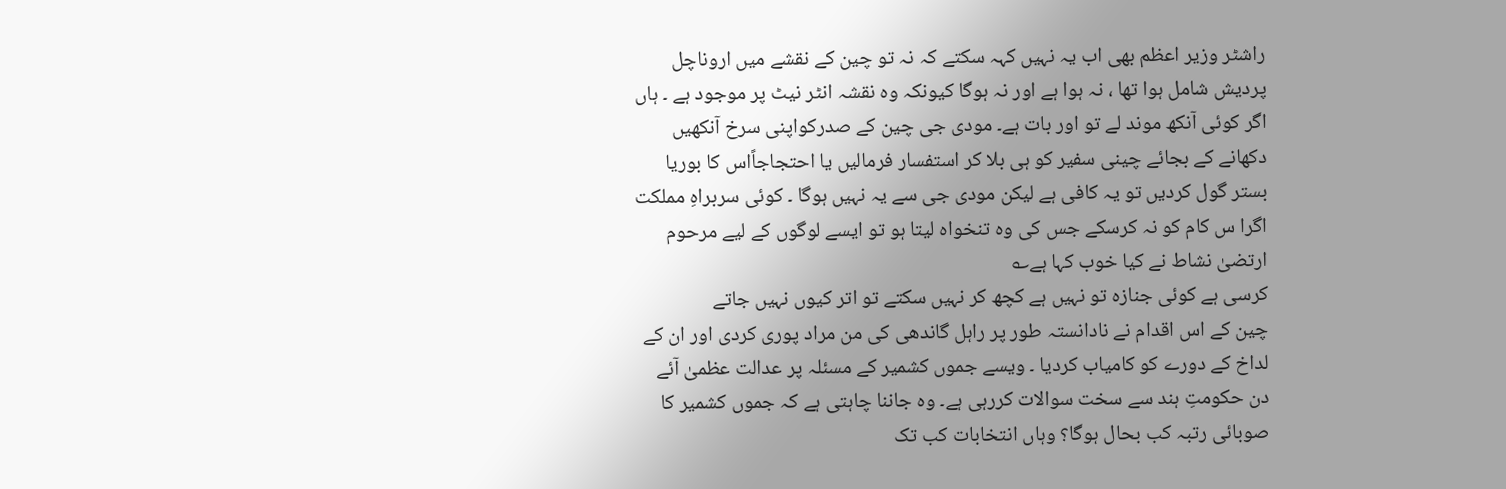راشٹر وزیر اعظم بھی اب یہ نہیں کہہ سکتے کہ نہ تو چین کے نقشے میں اروناچل پردیش شامل ہوا تھا ، نہ ہوا ہے اور نہ ہوگا کیونکہ وہ نقشہ انٹر نیٹ پر موجود ہے ۔ ہاں اگر کوئی آنکھ موند لے تو اور بات ہے۔ مودی جی چین کے صدرکواپنی سرخ آنکھیں دکھانے کے بجائے چینی سفیر کو ہی بلا کر استفسار فرمالیں یا احتجاجاًاس کا بوریا بستر گول کردیں تو یہ کافی ہے لیکن مودی جی سے یہ نہیں ہوگا ۔ کوئی سربراہِ مملکت اگرا س کام کو نہ کرسکے جس کی وہ تنخواہ لیتا ہو تو ایسے لوگوں کے لیے مرحوم ارتضیٰ نشاط نے کیا خوب کہا ہے؎
کرسی ہے کوئی جنازہ تو نہیں ہے کچھ کر نہیں سکتے تو اتر کیوں نہیں جاتے
چین کے اس اقدام نے نادانستہ طور پر راہل گاندھی کی من مراد پوری کردی اور ان کے لداخ کے دورے کو کامیاب کردیا ۔ ویسے جموں کشمیر کے مسئلہ پر عدالت عظمیٰ آئے دن حکومتِ ہند سے سخت سوالات کررہی ہے۔ وہ جاننا چاہتی ہے کہ جموں کشمیر کا صوبائی رتبہ کب بحال ہوگا؟ وہاں انتخابات کب تک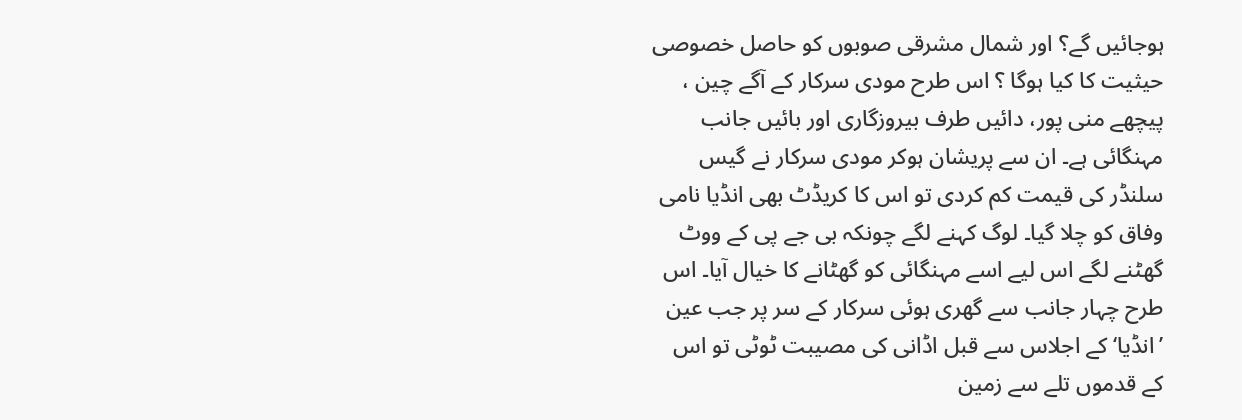ہوجائیں گے؟ اور شمال مشرقی صوبوں کو حاصل خصوصی حیثیت کا کیا ہوگا ؟ اس طرح مودی سرکار کے آگے چین ، پیچھے منی پور، دائیں طرف بیروزگاری اور بائیں جانب مہنگائی ہے۔ ان سے پریشان ہوکر مودی سرکار نے گیس سلنڈر کی قیمت کم کردی تو اس کا کریڈٹ بھی انڈیا نامی وفاق کو چلا گیا۔ لوگ کہنے لگے چونکہ بی جے پی کے ووٹ گھٹنے لگے اس لیے اسے مہنگائی کو گھٹانے کا خیال آیا۔ اس طرح چہار جانب سے گھری ہوئی سرکار کے سر پر جب عین ’انڈیا‘ کے اجلاس سے قبل اڈانی کی مصیبت ٹوٹی تو اس کے قدموں تلے سے زمین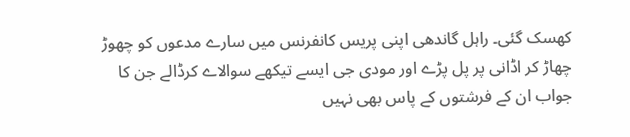کھسک گئی۔ راہل گاندھی اپنی پریس کانفرنس میں سارے مدعوں کو چھوڑ چھاڑ کر اڈانی پر پل پڑے اور مودی جی ایسے تیکھے سوالاے کرڈالے جن کا جواب ان کے فرشتوں کے پاس بھی نہیں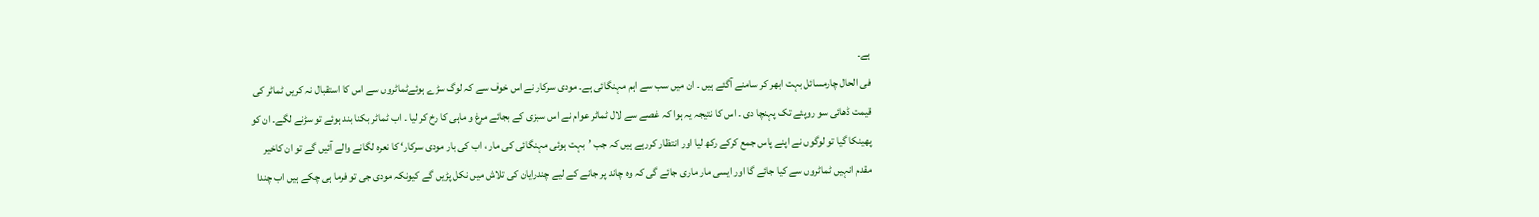ہے۔
فی الحال چارمسائل بہت ابھر کر سامنے آگئے ہیں ۔ ان میں سب سے اہم مہنگائی ہے۔ مودی سرکار نے اس خوف سے کہ لوگ سڑے ہوئےٹماٹروں سے اس کا استقبال نہ کریں ٹماٹر کی قیمت ڈھائی سو روپئے تک پہنچا دی ۔ اس کا نتیجہ یہ ہوا کہ غصے سے لال ٹماٹر عوام نے اس سبزی کے بجائے مرغ و ماہی کا رخ کر لیا ۔ اب ٹماٹر بکنا بند ہوئے تو سڑنے لگے۔ ان کو پھینکا گیا تو لوگوں نے اپنے پاس جمع کرکے رکھ لیا اور انتظار کررہے ہیں کہ جب ’بہت ہوئی مہنگائی کی مار ، اب کی بار مودی سرکار‘ کا نعرہ لگانے والے آئیں گے تو ان کاخیر مقدم انہیں ٹماٹروں سے کیا جائے گا اور ایسی مار ماری جائے گی کہ وہ چاند پر جانے کے لیے چندرایان کی تلاش میں نکل پڑیں گے کیونکہ مودی جی تو فرما ہی چکے ہیں اب چندا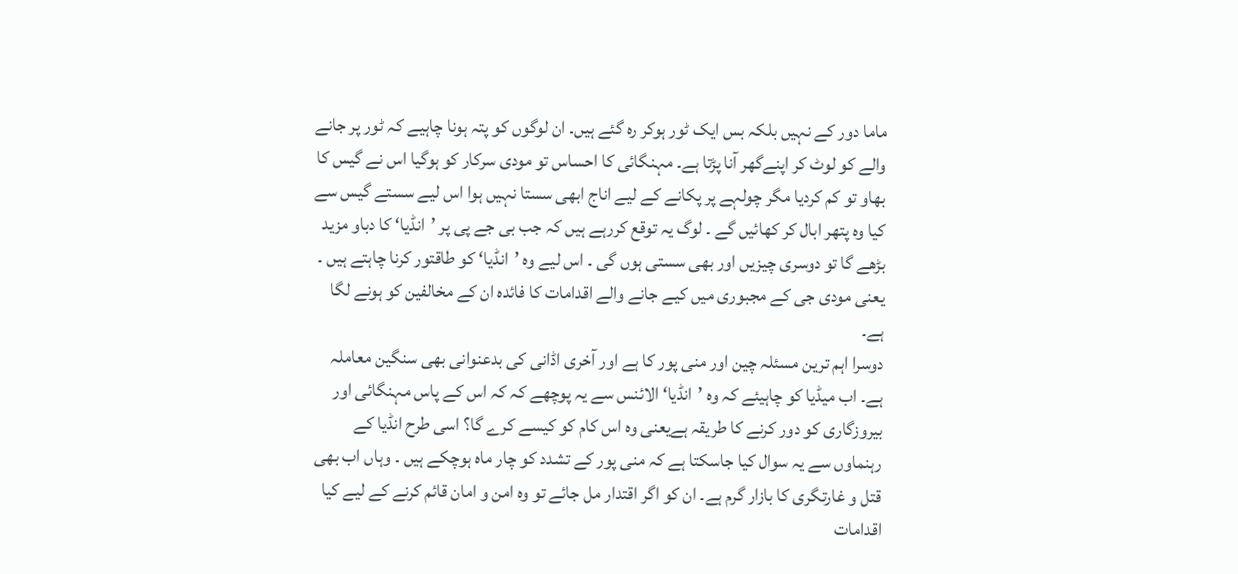ماما دور کے نہیں بلکہ بس ایک ٹور ہوکر رہ گئے ہیں۔ ان لوگوں کو پتہ ہونا چاہیے کہ ٹور پر جانے والے کو لوٹ کر اپنےگھر آنا پڑتا ہے۔ مہنگائی کا احساس تو مودی سرکار کو ہوگیا اس نے گیس کا بھاو تو کم کردیا مگر چولہے پر پکانے کے لیے اناج ابھی سستا نہیں ہوا اس لیے سستے گیس سے کیا وہ پتھر ابال کر کھائیں گے ۔ لوگ یہ توقع کررہے ہیں کہ جب بی جے پی پر ’انڈیا‘ کا دباو مزید بڑھے گا تو دوسری چیزیں اور بھی سستی ہوں گی ۔ اس لیے وہ ’انڈیا‘ کو طاقتور کرنا چاہتے ہیں ۔ یعنی مودی جی کے مجبوری میں کیے جانے والے اقدامات کا فائدہ ان کے مخالفین کو ہونے لگا ہے۔
دوسرا اہم ترین مسئلہ چین اور منی پور کا ہے اور آخری اڈانی کی بدعنوانی بھی سنگین معاملہ ہے۔ اب میڈیا کو چاہیئے کہ وہ ’انڈیا‘ الائنس سے یہ پوچھے کہ کہ اس کے پاس مہنگائی اور بیروزگاری کو دور کرنے کا طریقہ ہےیعنی وہ اس کام کو کیسے کرے گا؟ اسی طرح انڈیا کے رہنماوں سے یہ سوال کیا جاسکتا ہے کہ منی پور کے تشدد کو چار ماہ ہوچکے ہیں ۔ وہاں اب بھی قتل و غارتگری کا بازار گرم ہے۔ ان کو اگر اقتدار مل جائے تو وہ امن و امان قائم کرنے کے لیے کیا اقدامات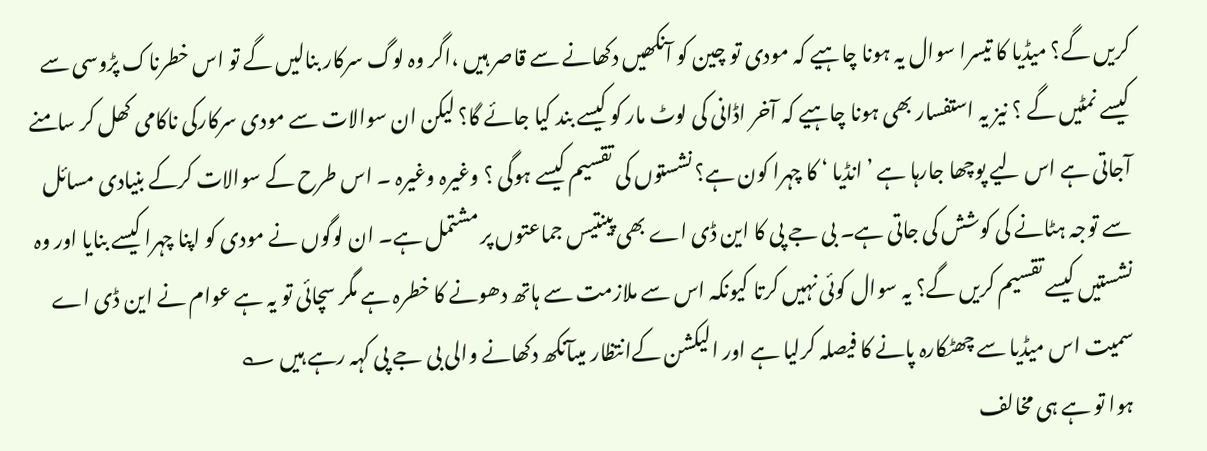کریں گے؟ میڈیا کا تیسرا سوال یہ ہونا چاہیے کہ مودی تو چین کو آنکھیں دکھانے سے قاصر ہیں ،اگر وہ لوگ سرکار بنالیں گے تو اس خطرناک پڑوسی سے کیسے نمٹیں گے ؟ نیز یہ استفسار بھی ہونا چاہیے کہ آخر اڈانی کی لوٹ مار کو کیسے بند کیا جائے گا؟ لیکن ان سوالات سے مودی سرکارکی ناکامی کھل کر سامنے آجاتی ہے اس لیے پوچھا جارہا ہے ’انڈیا ‘ کا چہرا کون ہے؟ نشستوں کی تقسیم کیسے ہوگی ؟ وغیرہ وغیرہ ۔ اس طرح کے سوالات کرکے بنیادی مسائل سے توجہ ہٹانے کی کوشش کی جاتی ہے۔ بی جے پی کا این ڈی اے بھی پینتیس جماعتوں پر مشتمل ہے۔ ان لوگوں نے مودی کو اپنا چہرا کیسے بنایا اور وہ نشستیں کیسے تقسیم کریں گے؟ یہ سوال کوئی نہیں کرتا کیونکہ اس سے ملازمت سے ہاتھ دھونے کا خطرہ ہے مگر سچائی تو یہ ہے عوام نے این ڈی اے سمیت اس میڈیا سے چھٹکارہ پانے کا فیصلہ کرلیا ہے اور الیکشن کےانتظار میںآنکھ دکھانے والی بی جے پی کہہ رہے ہیں ؎
ہوا تو ہے ہی مخالف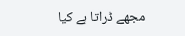مجھے ڈراتا ہے کیا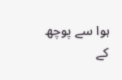ہوا سے پوچھ کے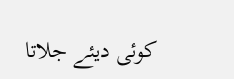کوئی دیئے جلاتا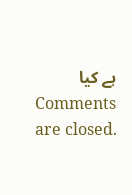ہے کیا
Comments are closed.